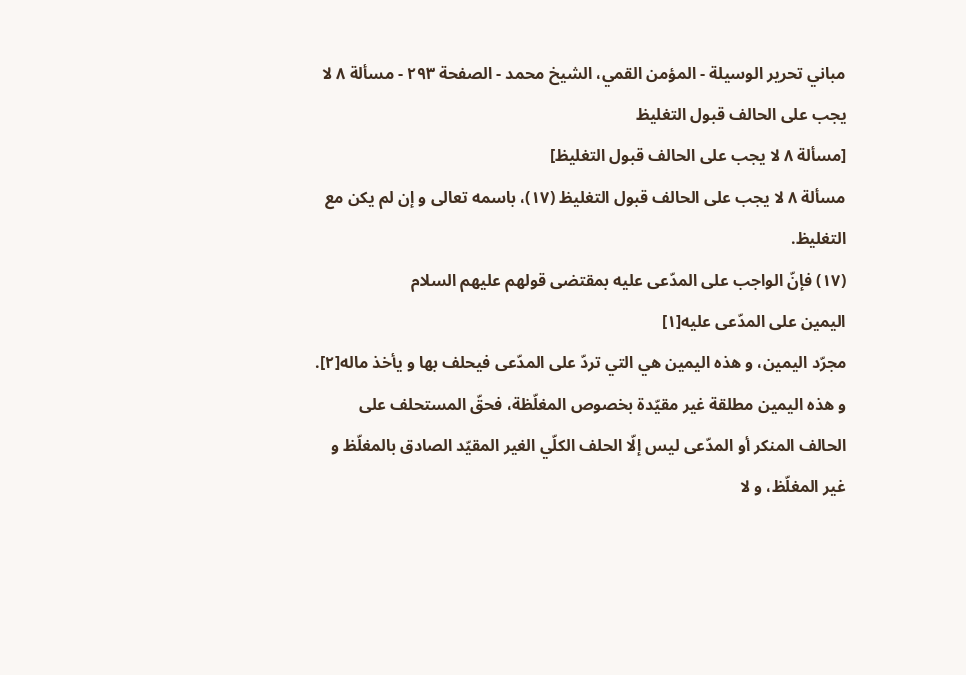مباني تحرير الوسيلة - المؤمن القمي، الشيخ محمد - الصفحة ٢٩٣ - مسألة ٨ لا يجب على الحالف قبول التغليظ
[مسألة ٨ لا يجب على الحالف قبول التغليظ]
مسألة ٨ لا يجب على الحالف قبول التغليظ (١٧)، باسمه تعالى و إن لم يكن مع التغليظ.
(١٧) فإنّ الواجب على المدّعى عليه بمقتضى قولهم عليهم السلام
اليمين على المدّعى عليه[١]
مجرّد اليمين، و هذه اليمين هي التي تردّ على المدّعى فيحلف بها و يأخذ ماله[٢].
و هذه اليمين مطلقة غير مقيّدة بخصوص المغلّظة، فحقّ المستحلف على الحالف المنكر أو المدّعى ليس إلّا الحلف الكلّي الغير المقيّد الصادق بالمغلّظ و غير المغلّظ، و لا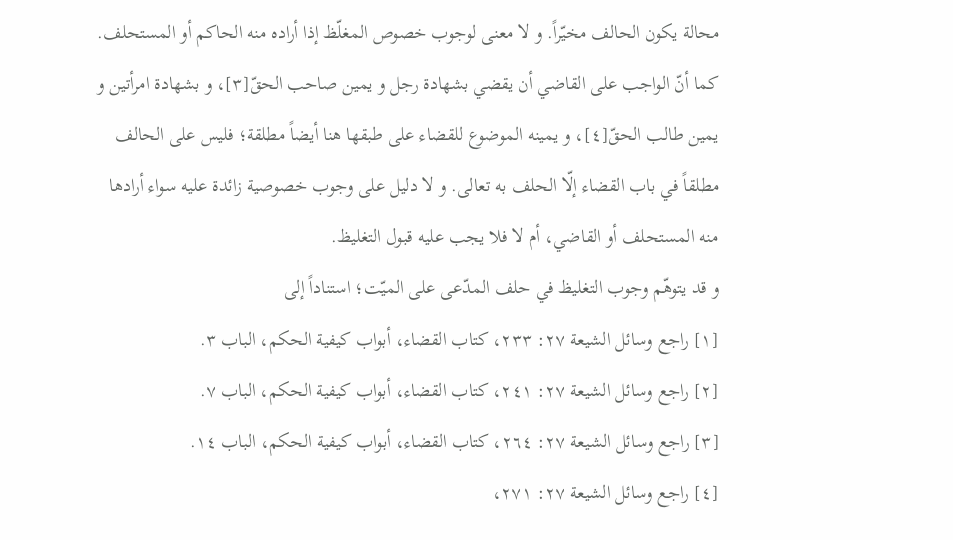محالة يكون الحالف مخيّراً. و لا معنى لوجوب خصوص المغلّظ إذا أراده منه الحاكم أو المستحلف.
كما أنّ الواجب على القاضي أن يقضي بشهادة رجل و يمين صاحب الحقّ[٣]، و بشهادة امرأتين و يمين طالب الحقّ[٤]، و يمينه الموضوع للقضاء على طبقها هنا أيضاً مطلقة؛ فليس على الحالف مطلقاً في باب القضاء إلّا الحلف به تعالى. و لا دليل على وجوب خصوصية زائدة عليه سواء أرادها منه المستحلف أو القاضي، أم لا فلا يجب عليه قبول التغليظ.
و قد يتوهّم وجوب التغليظ في حلف المدّعى على الميّت؛ استناداً إلى
[١] راجع وسائل الشيعة ٢٧: ٢٣٣، كتاب القضاء، أبواب كيفية الحكم، الباب ٣.
[٢] راجع وسائل الشيعة ٢٧: ٢٤١، كتاب القضاء، أبواب كيفية الحكم، الباب ٧.
[٣] راجع وسائل الشيعة ٢٧: ٢٦٤، كتاب القضاء، أبواب كيفية الحكم، الباب ١٤.
[٤] راجع وسائل الشيعة ٢٧: ٢٧١،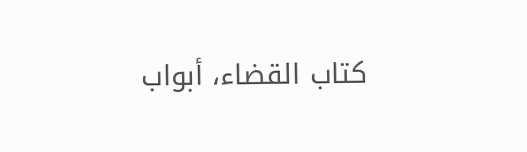كتاب القضاء، أبواب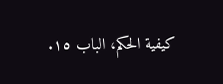كيفية الحكم، الباب ١٥.